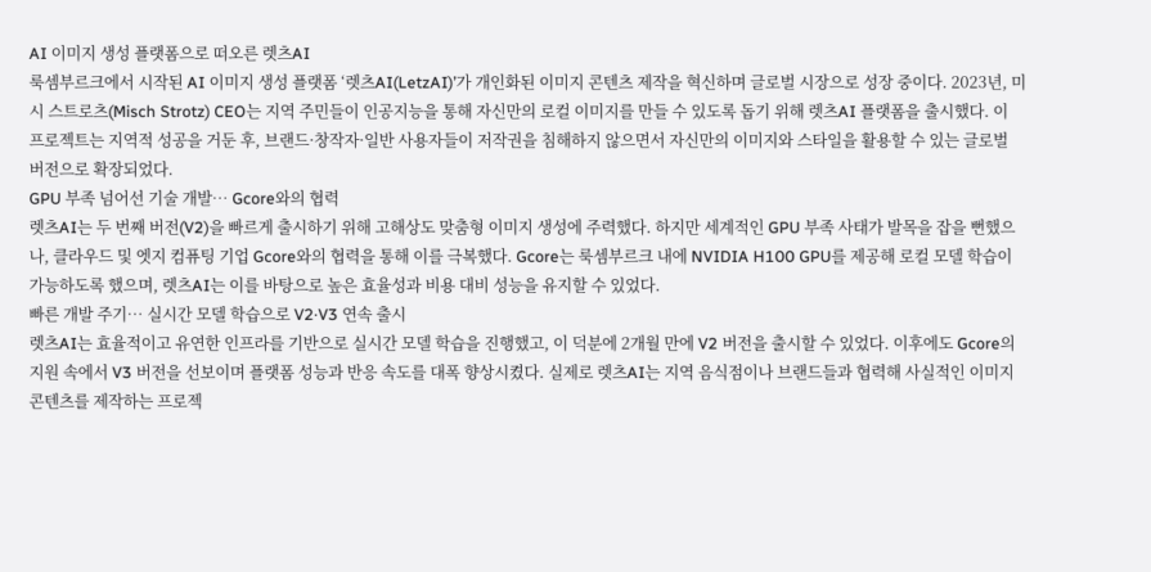AI 이미지 생성 플랫폼으로 떠오른 렛츠AI
룩셈부르크에서 시작된 AI 이미지 생성 플랫폼 ‘렛츠AI(LetzAI)’가 개인화된 이미지 콘텐츠 제작을 혁신하며 글로벌 시장으로 성장 중이다. 2023년, 미시 스트로츠(Misch Strotz) CEO는 지역 주민들이 인공지능을 통해 자신만의 로컬 이미지를 만들 수 있도록 돕기 위해 렛츠AI 플랫폼을 출시했다. 이 프로젝트는 지역적 성공을 거둔 후, 브랜드·창작자·일반 사용자들이 저작권을 침해하지 않으면서 자신만의 이미지와 스타일을 활용할 수 있는 글로벌 버전으로 확장되었다.
GPU 부족 넘어선 기술 개발… Gcore와의 협력
렛츠AI는 두 번째 버전(V2)을 빠르게 출시하기 위해 고해상도 맞춤형 이미지 생성에 주력했다. 하지만 세계적인 GPU 부족 사태가 발목을 잡을 뻔했으나, 클라우드 및 엣지 컴퓨팅 기업 Gcore와의 협력을 통해 이를 극복했다. Gcore는 룩셈부르크 내에 NVIDIA H100 GPU를 제공해 로컬 모델 학습이 가능하도록 했으며, 렛츠AI는 이를 바탕으로 높은 효율성과 비용 대비 성능을 유지할 수 있었다.
빠른 개발 주기… 실시간 모델 학습으로 V2·V3 연속 출시
렛츠AI는 효율적이고 유연한 인프라를 기반으로 실시간 모델 학습을 진행했고, 이 덕분에 2개월 만에 V2 버전을 출시할 수 있었다. 이후에도 Gcore의 지원 속에서 V3 버전을 선보이며 플랫폼 성능과 반응 속도를 대폭 향상시켰다. 실제로 렛츠AI는 지역 음식점이나 브랜드들과 협력해 사실적인 이미지 콘텐츠를 제작하는 프로젝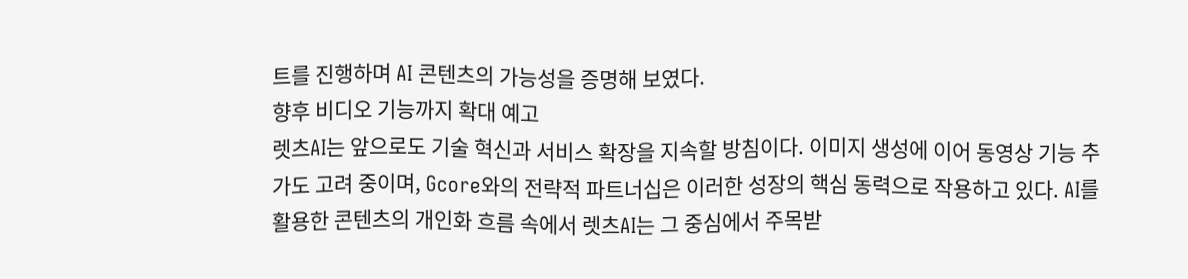트를 진행하며 AI 콘텐츠의 가능성을 증명해 보였다.
향후 비디오 기능까지 확대 예고
렛츠AI는 앞으로도 기술 혁신과 서비스 확장을 지속할 방침이다. 이미지 생성에 이어 동영상 기능 추가도 고려 중이며, Gcore와의 전략적 파트너십은 이러한 성장의 핵심 동력으로 작용하고 있다. AI를 활용한 콘텐츠의 개인화 흐름 속에서 렛츠AI는 그 중심에서 주목받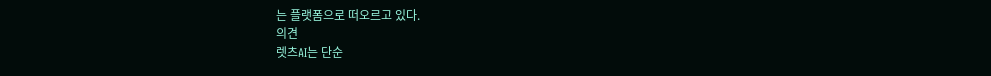는 플랫폼으로 떠오르고 있다.
의견
렛츠AI는 단순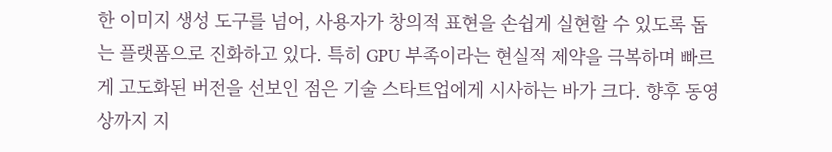한 이미지 생성 도구를 넘어, 사용자가 창의적 표현을 손쉽게 실현할 수 있도록 돕는 플랫폼으로 진화하고 있다. 특히 GPU 부족이라는 현실적 제약을 극복하며 빠르게 고도화된 버전을 선보인 점은 기술 스타트업에게 시사하는 바가 크다. 향후 동영상까지 지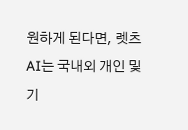원하게 된다면, 렛츠AI는 국내외 개인 및 기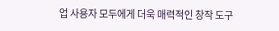업 사용자 모두에게 더욱 매력적인 창작 도구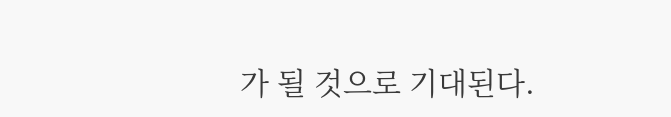가 될 것으로 기대된다.